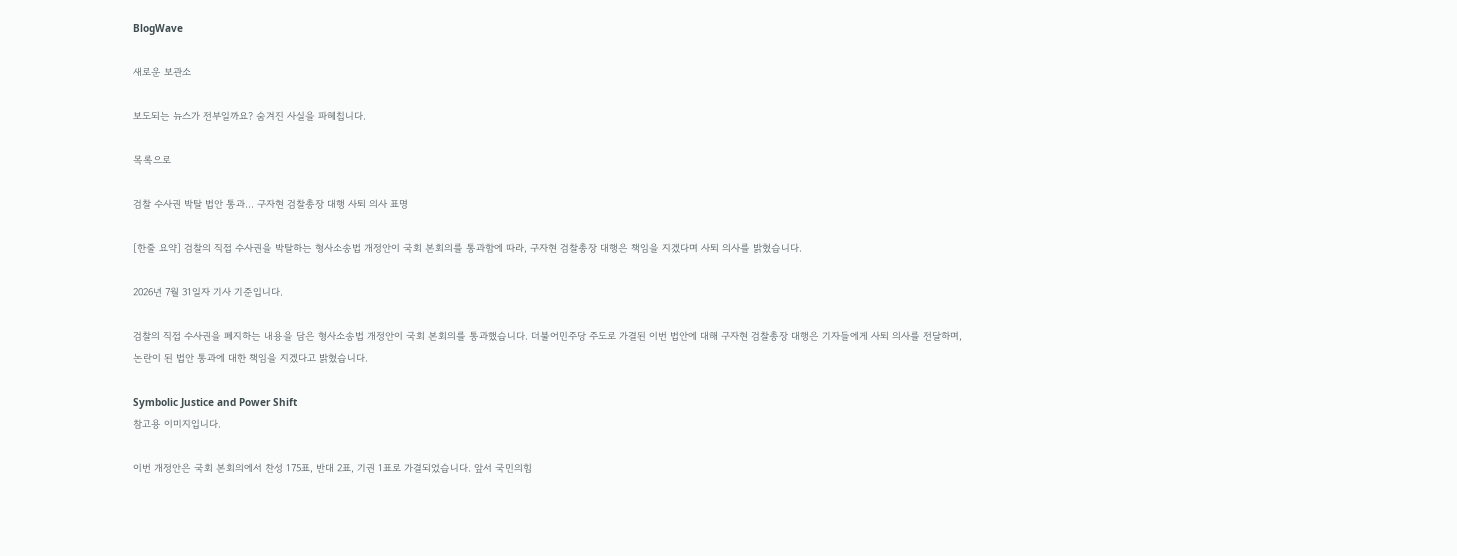BlogWave

새로운 보관소

보도되는 뉴스가 전부일까요? 숨겨진 사실을 파헤칩니다.

목록으로

검찰 수사권 박탈 법안 통과... 구자현 검찰총장 대행 사퇴 의사 표명

[한줄 요약] 검찰의 직접 수사권을 박탈하는 형사소송법 개정안이 국회 본회의를 통과함에 따라, 구자현 검찰총장 대행은 책임을 지겠다며 사퇴 의사를 밝혔습니다.

2026년 7월 31일자 기사 기준입니다.

검찰의 직접 수사권을 폐지하는 내용을 담은 형사소송법 개정안이 국회 본회의를 통과했습니다. 더불어민주당 주도로 가결된 이번 법안에 대해 구자현 검찰총장 대행은 기자들에게 사퇴 의사를 전달하며, 논란이 된 법안 통과에 대한 책임을 지겠다고 밝혔습니다.

Symbolic Justice and Power Shift
참고용 이미지입니다.

이번 개정안은 국회 본회의에서 찬성 175표, 반대 2표, 기권 1표로 가결되었습니다. 앞서 국민의힘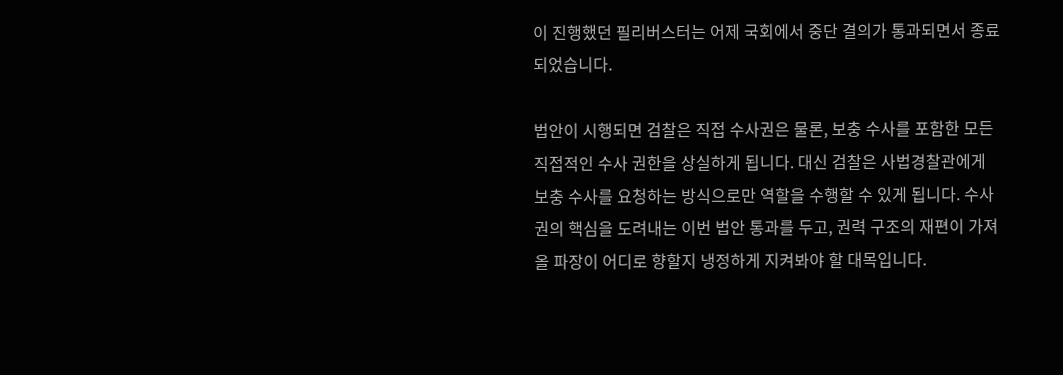이 진행했던 필리버스터는 어제 국회에서 중단 결의가 통과되면서 종료되었습니다.

법안이 시행되면 검찰은 직접 수사권은 물론, 보충 수사를 포함한 모든 직접적인 수사 권한을 상실하게 됩니다. 대신 검찰은 사법경찰관에게 보충 수사를 요청하는 방식으로만 역할을 수행할 수 있게 됩니다. 수사권의 핵심을 도려내는 이번 법안 통과를 두고, 권력 구조의 재편이 가져올 파장이 어디로 향할지 냉정하게 지켜봐야 할 대목입니다.